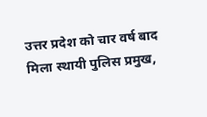उत्तर प्रदेश को चार वर्ष बाद मिला स्थायी पुलिस प्रमुख,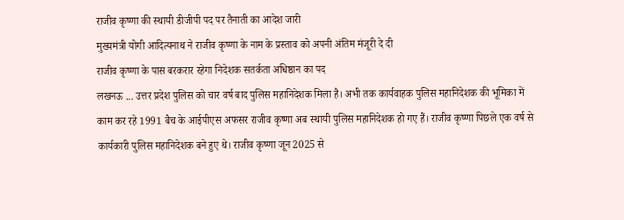राजीव कृष्णा की स्थायी डीजीपी पद पर तैनाती का आदेश जारी
मुख्यमंत्री योगी आदित्यनाथ ने राजीव कृष्णा के नाम के प्रस्ताव को अपनी अंतिम मंजूरी दे दी
राजीव कृष्णा के पास बरकरार रहेगा निदेशक सतर्कता अधिष्ठान का पद
लखनऊ ... उत्तर प्रदेश पुलिस को चार वर्ष बाद पुलिस महानिदेशक मिला है। अभी तक कार्यवाहक पुलिस महानिदेशक की भूमिका में काम कर रहे 1991 बैच के आईपीएस अफसर राजीव कृष्णा अब स्थायी पुलिस महानिदेशक हो गए हैं। राजीव कृष्णा पिछले एक वर्ष से कार्यकारी पुलिस महानिदेशक बने हुए थे। राजीव कृष्णा जून 2025 से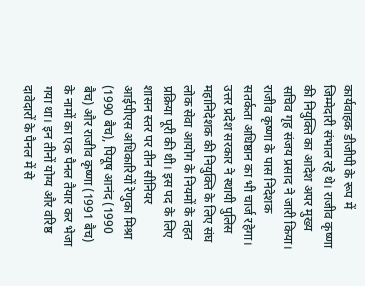कार्यवाहक डीजीपी के रूप में जिम्मेदारी संभाल रहे थे। राजीव कृष्णा की नियुक्ति का आदेश अपर मुख्य सचिव गृह संजय प्रसाद ने जारी किया। राजीव कृष्णा के पास निदेशक सतर्कता अधिष्ठान का भी चार्ज रहेगा।
उत्तर प्रदेश सरकार ने स्थायी पुलिस महानिदेशक की नियुक्ति के लिए संघ लोक सेवा आयोग के नियमों के तहत प्रक्रिया पूरी की थी। इस पद के लिए शासन स्तर पर तीन सीनियर आईपीएस अधिकारियों रेणुका मिश्रा (1990 बैच), पियूष आनंद (1990 बैच) और राजीव कृष्णा (1991 बैच) के नामों का एक पैनल तैयार कर भेजा गया था। इन तीनों योग्य और वरिष्ठ दावेदारों के पैनल में से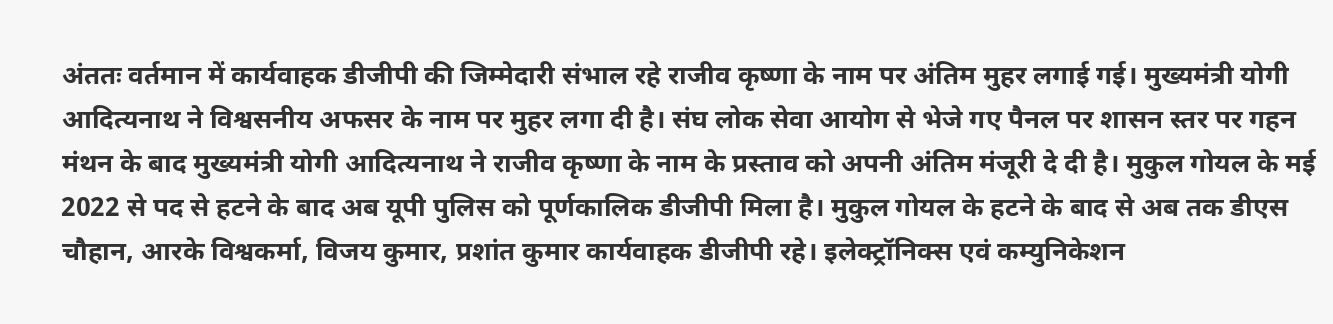अंततः वर्तमान में कार्यवाहक डीजीपी की जिम्मेदारी संभाल रहे राजीव कृष्णा के नाम पर अंतिम मुहर लगाई गई। मुख्यमंत्री योगी आदित्यनाथ ने विश्वसनीय अफसर के नाम पर मुहर लगा दी है। संघ लोक सेवा आयोग से भेजे गए पैनल पर शासन स्तर पर गहन मंथन के बाद मुख्यमंत्री योगी आदित्यनाथ ने राजीव कृष्णा के नाम के प्रस्ताव को अपनी अंतिम मंजूरी दे दी है। मुकुल गोयल के मई 2022 से पद से हटने के बाद अब यूपी पुलिस को पूर्णकालिक डीजीपी मिला है। मुकुल गोयल के हटने के बाद से अब तक डीएस चौहान, आरके विश्वकर्मा, विजय कुमार, प्रशांत कुमार कार्यवाहक डीजीपी रहे। इलेक्ट्रॉनिक्स एवं कम्युनिकेशन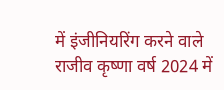में इंजीनियरिंग करने वाले राजीव कृष्णा वर्ष 2024 में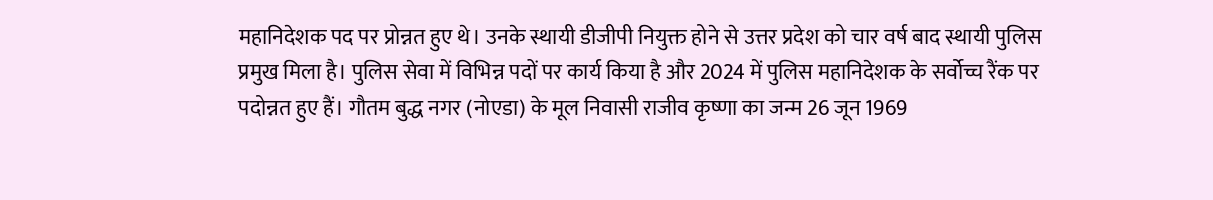महानिदेशक पद पर प्रोन्नत हुए थे। उनके स्थायी डीजीपी नियुक्त होने से उत्तर प्रदेश को चार वर्ष बाद स्थायी पुलिस प्रमुख मिला है। पुलिस सेवा में विभिन्न पदों पर कार्य किया है और 2024 में पुलिस महानिदेशक के सर्वोच्च रैंक पर पदोन्नत हुए हैं। गौतम बुद्ध नगर (नोएडा) के मूल निवासी राजीव कृष्णा का जन्म 26 जून 1969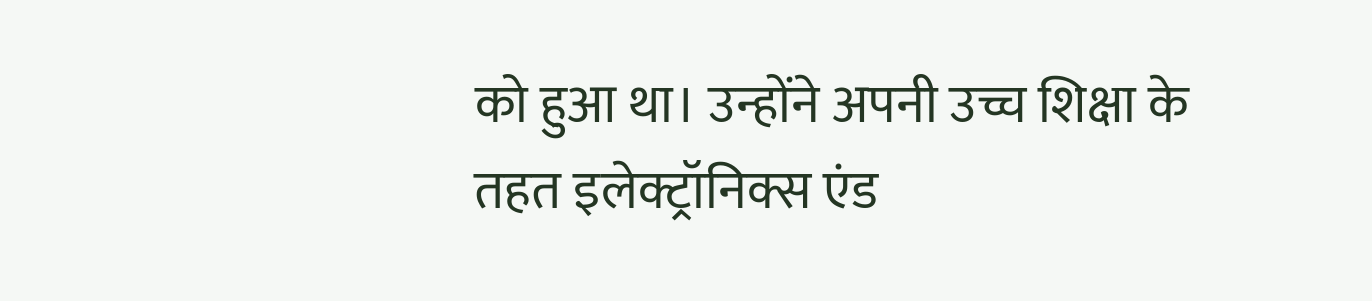को हुआ था। उन्होंने अपनी उच्च शिक्षा के तहत इलेक्ट्रॉनिक्स एंड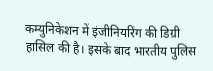कम्युनिकेशन में इंजीनियरिंग की डिग्री हासिल की है। इसके बाद भारतीय पुलिस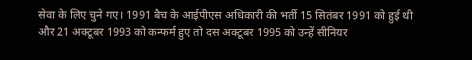सेवा के लिए चुने गए। 1991 बैच के आईपीएस अधिकारी की भर्ती 15 सितंबर 1991 को हुई थी और 21 अक्टूबर 1993 को कन्फर्म हुए तो दस अक्टूबर 1995 को उन्हें सीनियर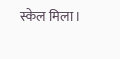स्केल मिला।